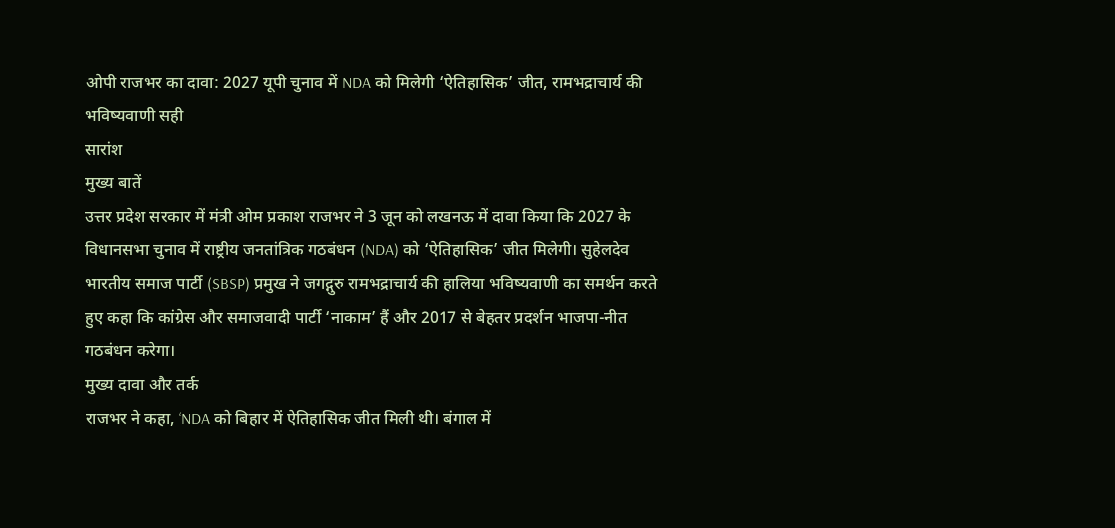ओपी राजभर का दावा: 2027 यूपी चुनाव में NDA को मिलेगी ‘ऐतिहासिक’ जीत, रामभद्राचार्य की भविष्यवाणी सही
सारांश
मुख्य बातें
उत्तर प्रदेश सरकार में मंत्री ओम प्रकाश राजभर ने 3 जून को लखनऊ में दावा किया कि 2027 के विधानसभा चुनाव में राष्ट्रीय जनतांत्रिक गठबंधन (NDA) को ‘ऐतिहासिक’ जीत मिलेगी। सुहेलदेव भारतीय समाज पार्टी (SBSP) प्रमुख ने जगद्गुरु रामभद्राचार्य की हालिया भविष्यवाणी का समर्थन करते हुए कहा कि कांग्रेस और समाजवादी पार्टी ‘नाकाम’ हैं और 2017 से बेहतर प्रदर्शन भाजपा-नीत गठबंधन करेगा।
मुख्य दावा और तर्क
राजभर ने कहा, ‘NDA को बिहार में ऐतिहासिक जीत मिली थी। बंगाल में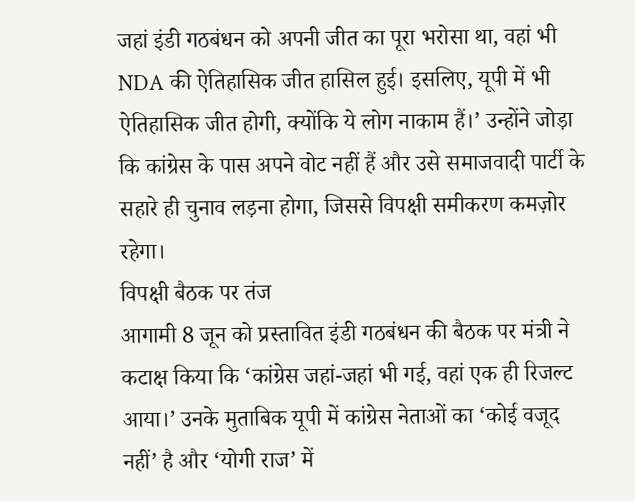जहां इंडी गठबंधन को अपनी जीत का पूरा भरोसा था, वहां भी NDA की ऐतिहासिक जीत हासिल हुई। इसलिए, यूपी में भी ऐतिहासिक जीत होगी, क्योंकि ये लोग नाकाम हैं।’ उन्होंने जोड़ा कि कांग्रेस के पास अपने वोट नहीं हैं और उसे समाजवादी पार्टी के सहारे ही चुनाव लड़ना होगा, जिससे विपक्षी समीकरण कमज़ोर रहेगा।
विपक्षी बैठक पर तंज
आगामी 8 जून को प्रस्तावित इंडी गठबंधन की बैठक पर मंत्री ने कटाक्ष किया कि ‘कांग्रेस जहां-जहां भी गई, वहां एक ही रिजल्ट आया।’ उनके मुताबिक यूपी में कांग्रेस नेताओं का ‘कोई वजूद नहीं’ है और ‘योगी राज’ में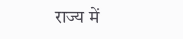राज्य में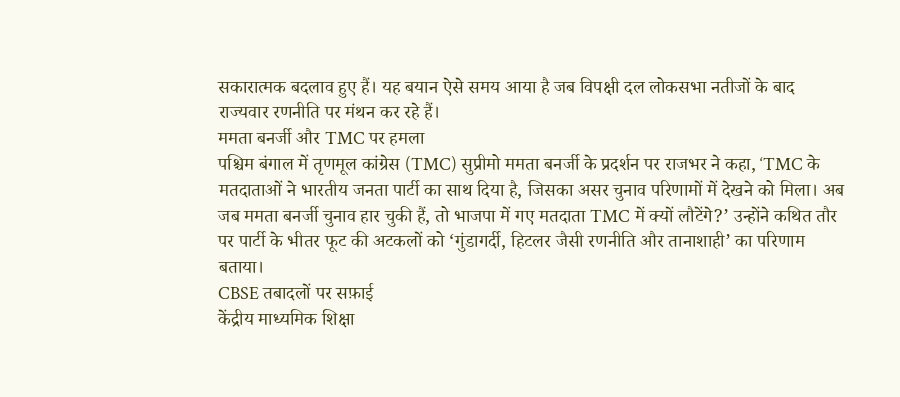सकारात्मक बदलाव हुए हैं। यह बयान ऐसे समय आया है जब विपक्षी दल लोकसभा नतीजों के बाद राज्यवार रणनीति पर मंथन कर रहे हैं।
ममता बनर्जी और TMC पर हमला
पश्चिम बंगाल में तृणमूल कांग्रेस (TMC) सुप्रीमो ममता बनर्जी के प्रदर्शन पर राजभर ने कहा, ‘TMC के मतदाताओं ने भारतीय जनता पार्टी का साथ दिया है, जिसका असर चुनाव परिणामों में देखने को मिला। अब जब ममता बनर्जी चुनाव हार चुकी हैं, तो भाजपा में गए मतदाता TMC में क्यों लौटेंगे?’ उन्होंने कथित तौर पर पार्टी के भीतर फूट की अटकलों को ‘गुंडागर्दी, हिटलर जैसी रणनीति और तानाशाही’ का परिणाम बताया।
CBSE तबादलों पर सफ़ाई
केंद्रीय माध्यमिक शिक्षा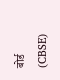बोर्ड (CBSE)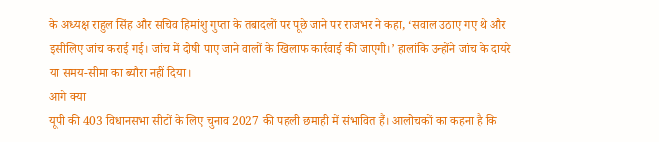के अध्यक्ष राहुल सिंह और सचिव हिमांशु गुप्ता के तबादलों पर पूछे जाने पर राजभर ने कहा, ‘सवाल उठाए गए थे और इसीलिए जांच कराई गई। जांच में दोषी पाए जाने वालों के खिलाफ कार्रवाई की जाएगी।’ हालांकि उन्होंने जांच के दायरे या समय-सीमा का ब्यौरा नहीं दिया।
आगे क्या
यूपी की 403 विधानसभा सीटों के लिए चुनाव 2027 की पहली छमाही में संभावित हैं। आलोचकों का कहना है कि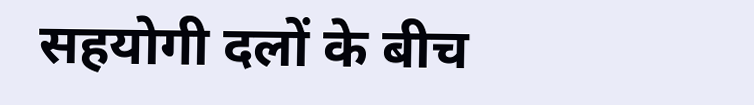सहयोगी दलों के बीच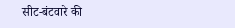सीट-बंटवारे की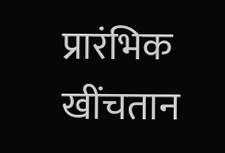प्रारंभिक खींचतान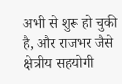अभी से शुरू हो चुकी है, और राजभर जैसे क्षेत्रीय सहयोगी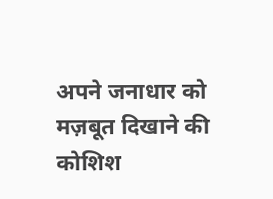अपने जनाधार को मज़बूत दिखाने की कोशिश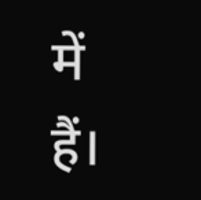में हैं।